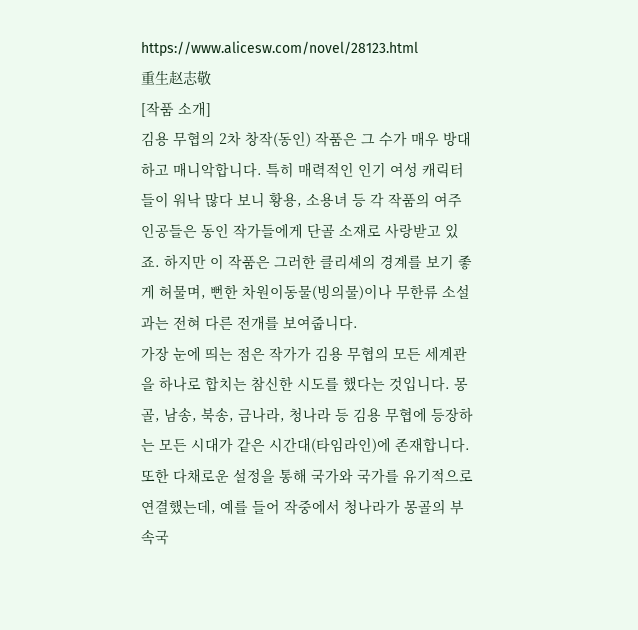https://www.alicesw.com/novel/28123.html
重生赵志敬
[작품 소개]
김용 무협의 2차 창작(동인) 작품은 그 수가 매우 방대하고 매니악합니다. 특히 매력적인 인기 여성 캐릭터들이 워낙 많다 보니 황용, 소용녀 등 각 작품의 여주인공들은 동인 작가들에게 단골 소재로 사랑받고 있죠. 하지만 이 작품은 그러한 클리셰의 경계를 보기 좋게 허물며, 뻔한 차원이동물(빙의물)이나 무한류 소설과는 전혀 다른 전개를 보여줍니다.
가장 눈에 띄는 점은 작가가 김용 무협의 모든 세계관을 하나로 합치는 참신한 시도를 했다는 것입니다. 몽골, 남송, 북송, 금나라, 청나라 등 김용 무협에 등장하는 모든 시대가 같은 시간대(타임라인)에 존재합니다.
또한 다채로운 설정을 통해 국가와 국가를 유기적으로 연결했는데, 예를 들어 작중에서 청나라가 몽골의 부속국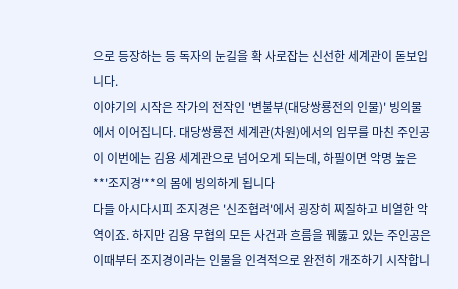으로 등장하는 등 독자의 눈길을 확 사로잡는 신선한 세계관이 돋보입니다.
이야기의 시작은 작가의 전작인 '변불부(대당쌍룡전의 인물)' 빙의물에서 이어집니다. 대당쌍룡전 세계관(차원)에서의 임무를 마친 주인공이 이번에는 김용 세계관으로 넘어오게 되는데, 하필이면 악명 높은 **'조지경'**의 몸에 빙의하게 됩니다
다들 아시다시피 조지경은 '신조협려'에서 굉장히 찌질하고 비열한 악역이죠. 하지만 김용 무협의 모든 사건과 흐름을 꿰뚫고 있는 주인공은 이때부터 조지경이라는 인물을 인격적으로 완전히 개조하기 시작합니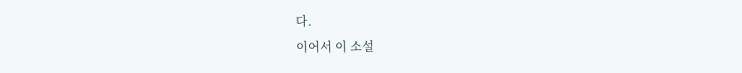다.
이어서 이 소설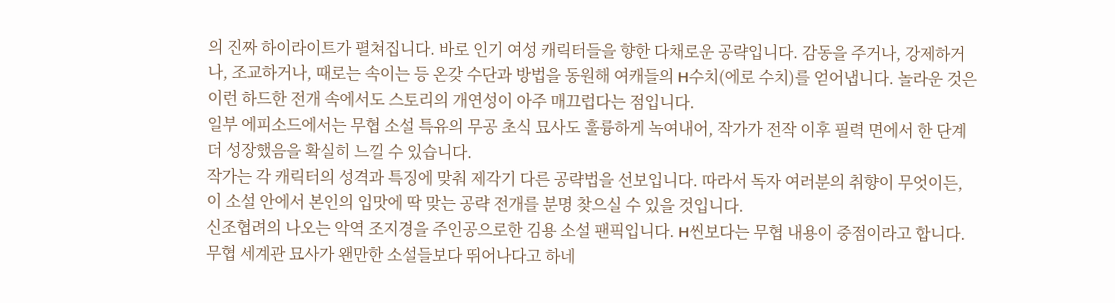의 진짜 하이라이트가 펼쳐집니다. 바로 인기 여성 캐릭터들을 향한 다채로운 공략입니다. 감동을 주거나, 강제하거나, 조교하거나, 때로는 속이는 등 온갖 수단과 방법을 동원해 여캐들의 H수치(에로 수치)를 얻어냅니다. 놀라운 것은 이런 하드한 전개 속에서도 스토리의 개연성이 아주 매끄럽다는 점입니다.
일부 에피소드에서는 무협 소설 특유의 무공 초식 묘사도 훌륭하게 녹여내어, 작가가 전작 이후 필력 면에서 한 단계 더 성장했음을 확실히 느낄 수 있습니다.
작가는 각 캐릭터의 성격과 특징에 맞춰 제각기 다른 공략법을 선보입니다. 따라서 독자 여러분의 취향이 무엇이든, 이 소설 안에서 본인의 입맛에 딱 맞는 공략 전개를 분명 찾으실 수 있을 것입니다.
신조협려의 나오는 악역 조지경을 주인공으로한 김용 소설 팬픽입니다. H씬보다는 무협 내용이 중점이라고 합니다. 무협 세계관 묘사가 왠만한 소설들보다 뛰어나다고 하네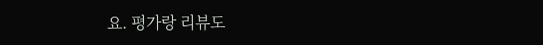요. 평가랑 리뷰도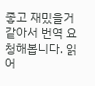좋고 재밌을거 같아서 번역 요청해봅니다. 읽어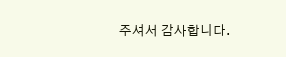주셔서 감사합니다.